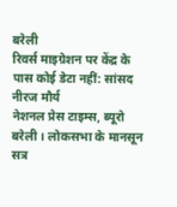बरेली
रिवर्स माइग्रेशन पर केंद्र के पास कोई डेटा नहीं: सांसद नीरज मौर्य
नेशनल प्रेस टाइम्स, ब्यूरो
बरेली । लोकसभा के मानसून सत्र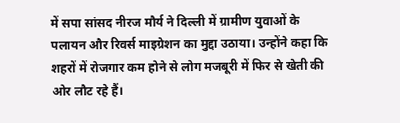में सपा सांसद नीरज मौर्य ने दिल्ली में ग्रामीण युवाओं के पलायन और रिवर्स माइग्रेशन का मुद्दा उठाया। उन्होंने कहा कि शहरों में रोजगार कम होने से लोग मजबूरी में फिर से खेती की ओर लौट रहे हैं।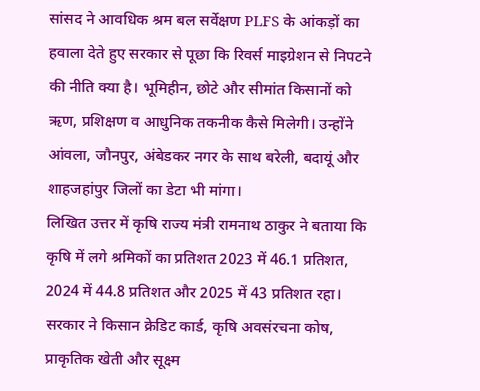सांसद ने आवधिक श्रम बल सर्वेक्षण PLFS के आंकड़ों का हवाला देते हुए सरकार से पूछा कि रिवर्स माइग्रेशन से निपटने की नीति क्या है। भूमिहीन, छोटे और सीमांत किसानों को ऋण, प्रशिक्षण व आधुनिक तकनीक कैसे मिलेगी। उन्होंने आंवला, जौनपुर, अंबेडकर नगर के साथ बरेली, बदायूं और शाहजहांपुर जिलों का डेटा भी मांगा।
लिखित उत्तर में कृषि राज्य मंत्री रामनाथ ठाकुर ने बताया कि कृषि में लगे श्रमिकों का प्रतिशत 2023 में 46.1 प्रतिशत, 2024 में 44.8 प्रतिशत और 2025 में 43 प्रतिशत रहा। सरकार ने किसान क्रेडिट कार्ड, कृषि अवसंरचना कोष, प्राकृतिक खेती और सूक्ष्म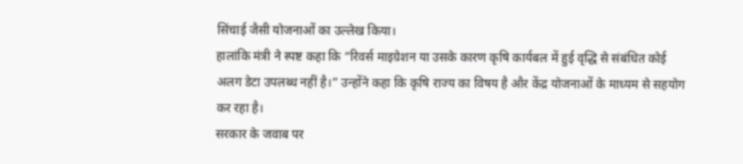सिंचाई जैसी योजनाओं का उल्लेख किया।
हालांकि मंत्री ने स्पष्ट कहा कि “रिवर्स माइग्रेशन या उसके कारण कृषि कार्यबल में हुई वृद्धि से संबंधित कोई अलग डेटा उपलब्ध नहीं है।” उन्होंने कहा कि कृषि राज्य का विषय है और केंद्र योजनाओं के माध्यम से सहयोग कर रहा है।
सरकार के जवाब पर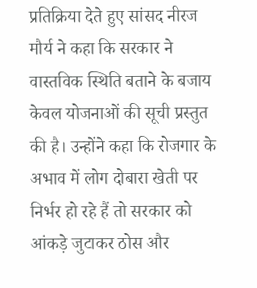प्रतिक्रिया देते हुए सांसद नीरज मौर्य ने कहा कि सरकार ने वास्तविक स्थिति बताने के बजाय केवल योजनाओं की सूची प्रस्तुत की है। उन्होंने कहा कि रोजगार के अभाव में लोग दोबारा खेती पर निर्भर हो रहे हैं तो सरकार को आंकड़े जुटाकर ठोस और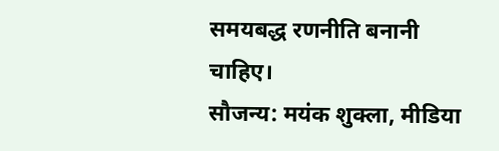समयबद्ध रणनीति बनानी चाहिए।
सौजन्य: मयंक शुक्ला, मीडिया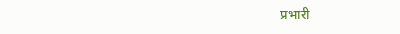प्रभारी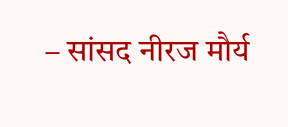– सांसद नीरज मौर्य